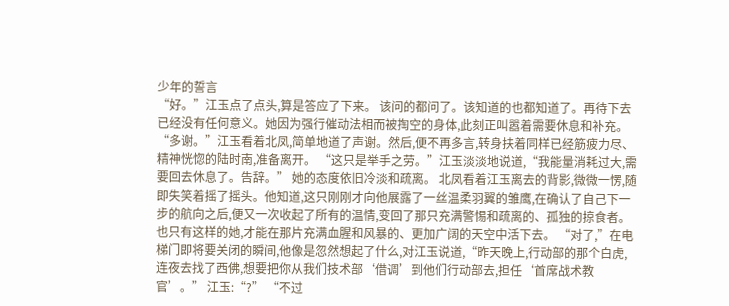少年的誓言
“好。”江玉点了点头,算是答应了下来。 该问的都问了。该知道的也都知道了。再待下去已经没有任何意义。她因为强行催动法相而被掏空的身体,此刻正叫嚣着需要休息和补充。 “多谢。”江玉看着北凤,简单地道了声谢。然后,便不再多言,转身扶着同样已经筋疲力尽、精神恍惚的陆时南,准备离开。 “这只是举手之劳。”江玉淡淡地说道,“我能量消耗过大,需要回去休息了。告辞。” 她的态度依旧冷淡和疏离。 北凤看着江玉离去的背影,微微一愣,随即失笑着摇了摇头。他知道,这只刚刚才向他展露了一丝温柔羽翼的雏鹰,在确认了自己下一步的航向之后,便又一次收起了所有的温情,变回了那只充满警惕和疏离的、孤独的掠食者。 也只有这样的她,才能在那片充满血腥和风暴的、更加广阔的天空中活下去。 “对了,”在电梯门即将要关闭的瞬间,他像是忽然想起了什么,对江玉说道,“昨天晚上,行动部的那个白虎,连夜去找了西佛,想要把你从我们技术部‘借调’到他们行动部去,担任‘首席战术教官’。” 江玉:“?” “不过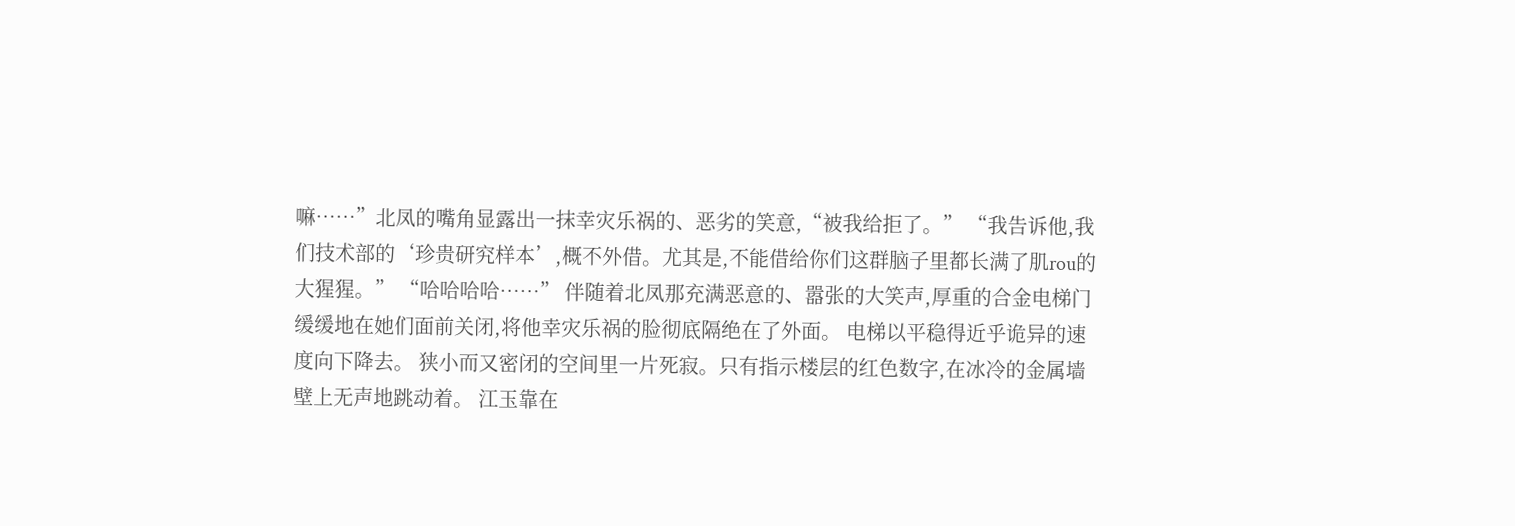嘛……”北凤的嘴角显露出一抹幸灾乐祸的、恶劣的笑意,“被我给拒了。” “我告诉他,我们技术部的‘珍贵研究样本’,概不外借。尤其是,不能借给你们这群脑子里都长满了肌rou的大猩猩。” “哈哈哈哈……” 伴随着北凤那充满恶意的、嚣张的大笑声,厚重的合金电梯门缓缓地在她们面前关闭,将他幸灾乐祸的脸彻底隔绝在了外面。 电梯以平稳得近乎诡异的速度向下降去。 狭小而又密闭的空间里一片死寂。只有指示楼层的红色数字,在冰冷的金属墙壁上无声地跳动着。 江玉靠在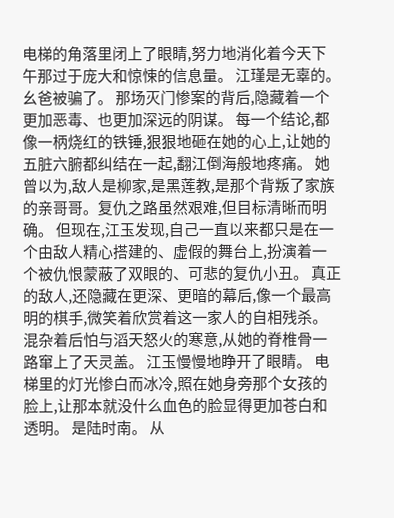电梯的角落里闭上了眼睛,努力地消化着今天下午那过于庞大和惊悚的信息量。 江瑾是无辜的。 幺爸被骗了。 那场灭门惨案的背后,隐藏着一个更加恶毒、也更加深远的阴谋。 每一个结论,都像一柄烧红的铁锤,狠狠地砸在她的心上,让她的五脏六腑都纠结在一起,翻江倒海般地疼痛。 她曾以为,敌人是柳家,是黑莲教,是那个背叛了家族的亲哥哥。复仇之路虽然艰难,但目标清晰而明确。 但现在,江玉发现,自己一直以来都只是在一个由敌人精心搭建的、虚假的舞台上,扮演着一个被仇恨蒙蔽了双眼的、可悲的复仇小丑。 真正的敌人,还隐藏在更深、更暗的幕后,像一个最高明的棋手,微笑着欣赏着这一家人的自相残杀。 混杂着后怕与滔天怒火的寒意,从她的脊椎骨一路窜上了天灵盖。 江玉慢慢地睁开了眼睛。 电梯里的灯光惨白而冰冷,照在她身旁那个女孩的脸上,让那本就没什么血色的脸显得更加苍白和透明。 是陆时南。 从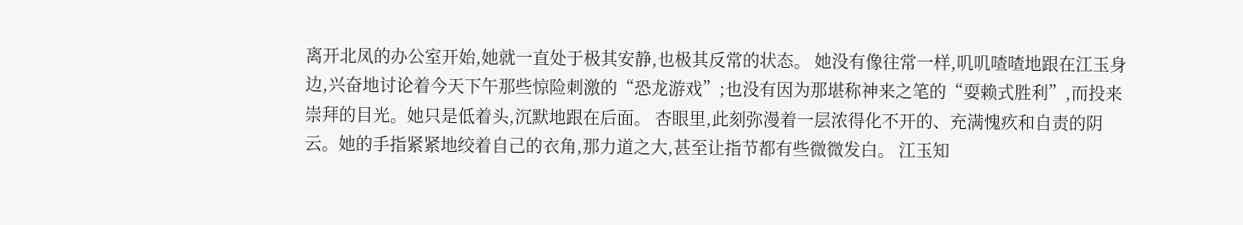离开北凤的办公室开始,她就一直处于极其安静,也极其反常的状态。 她没有像往常一样,叽叽喳喳地跟在江玉身边,兴奋地讨论着今天下午那些惊险刺激的“恐龙游戏”;也没有因为那堪称神来之笔的“耍赖式胜利”,而投来崇拜的目光。她只是低着头,沉默地跟在后面。 杏眼里,此刻弥漫着一层浓得化不开的、充满愧疚和自责的阴云。她的手指紧紧地绞着自己的衣角,那力道之大,甚至让指节都有些微微发白。 江玉知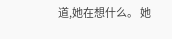道,她在想什么。 她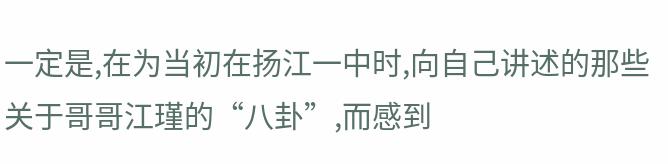一定是,在为当初在扬江一中时,向自己讲述的那些关于哥哥江瑾的“八卦”,而感到